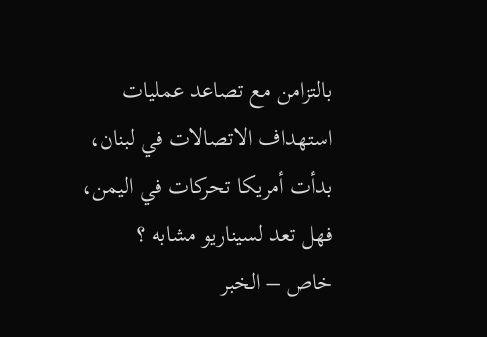بالتزامن مع تصاعد عمليات استهداف الاتصالات في لبنان، بدأت أمريكا تحركات في اليمن، فهل تعد لسيناريو مشابه ؟
خاص – الخبر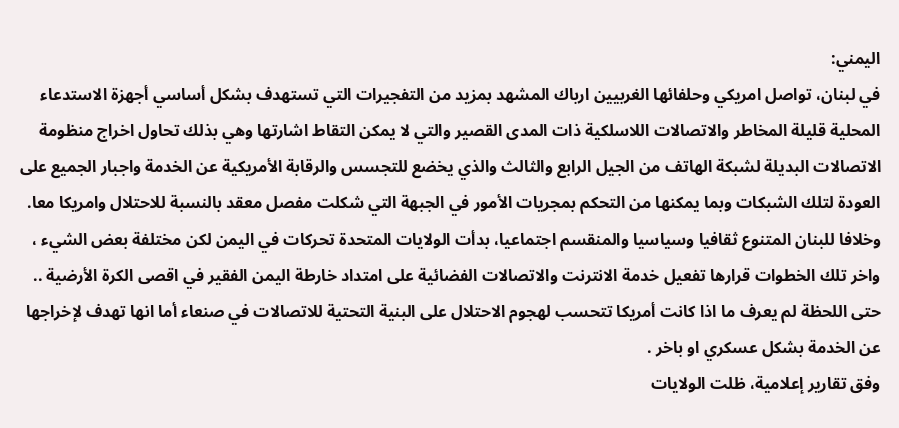اليمني:
في لبنان، تواصل امريكي وحلفائها الغربيين ارباك المشهد بمزيد من التفجيرات التي تستهدف بشكل أساسي أجهزة الاستدعاء المحلية قليلة المخاطر والاتصالات اللاسلكية ذات المدى القصير والتي لا يمكن التقاط اشارتها وهي بذلك تحاول اخراج منظومة الاتصالات البديلة لشبكة الهاتف من الجيل الرابع والثالث والذي يخضع للتجسس والرقابة الأمريكية عن الخدمة واجبار الجميع على العودة لتلك الشبكات وبما يمكنها من التحكم بمجريات الأمور في الجبهة التي شكلت مفصل معقد بالنسبة للاحتلال وامريكا معا.
وخلافا للبنان المتنوع ثقافيا وسياسيا والمنقسم اجتماعيا، بدأت الولايات المتحدة تحركات في اليمن لكن مختلفة بعض الشيء ، واخر تلك الخطوات قرارها تفعيل خدمة الانترنت والاتصالات الفضائية على امتداد خارطة اليمن الفقير في اقصى الكرة الأرضية .. حتى اللحظة لم يعرف ما اذا كانت أمريكا تتحسب لهجوم الاحتلال على البنية التحتية للاتصالات في صنعاء أما انها تهدف لإخراجها عن الخدمة بشكل عسكري او باخر .
وفق تقارير إعلامية، ظلت الولايات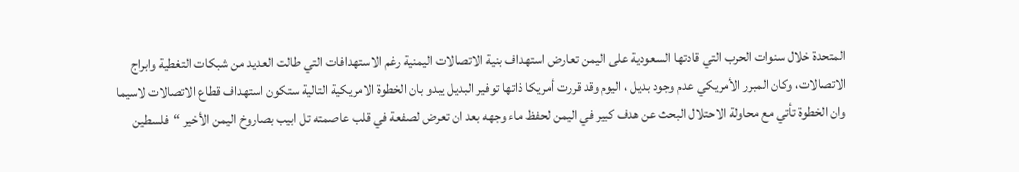المتحدة خلال سنوات الحرب التي قادتها السعودية على اليمن تعارض استهداف بنية الاتصالات اليمنية رغم الاستهدافات التي طالت العديد من شبكات التغطية وابراج الاتصالات، وكان المبرر الأمريكي عدم وجود بديل ، اليوم وقد قررت أمريكا ذاتها توفير البديل يبدو بان الخطوة الامريكية التالية ستكون استهداف قطاع الاتصالات لاسيما وان الخطوة تأتي مع محاولة الاحتلال البحث عن هدف كبير في اليمن لحفظ ماء وجهه بعد ان تعرض لصفعة في قلب عاصمته تل ابيب بصاروخ اليمن الأخير “فلسطين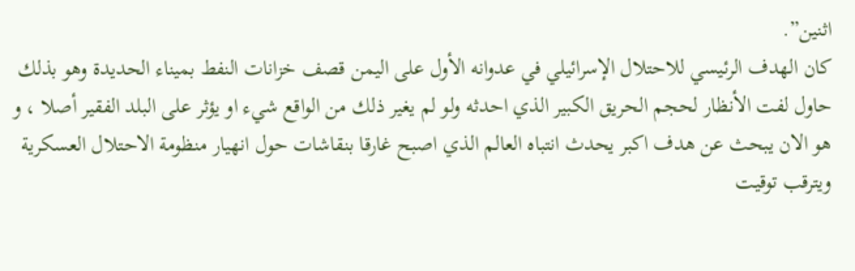اثنين”.
كان الهدف الرئيسي للاحتلال الإسرائيلي في عدوانه الأول على اليمن قصف خزانات النفط بميناء الحديدة وهو بذلك حاول لفت الأنظار لحجم الحريق الكبير الذي احدثه ولو لم يغير ذلك من الواقع شيء او يؤثر على البلد الفقير أصلا ، و هو الان يبحث عن هدف اكبر يحدث انتباه العالم الذي اصبح غارقا بنقاشات حول انهيار منظومة الاحتلال العسكرية ويترقب توقيت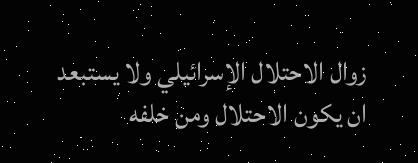زوال الاحتلال الإسرائيلي ولا يستبعد ان يكون الاحتلال ومن خلفه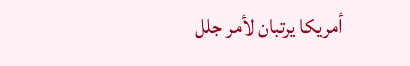أمريكا يرتبان لأمر جلل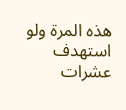هذه المرة ولو استهدف عشرات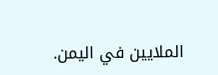الملايين في اليمن.